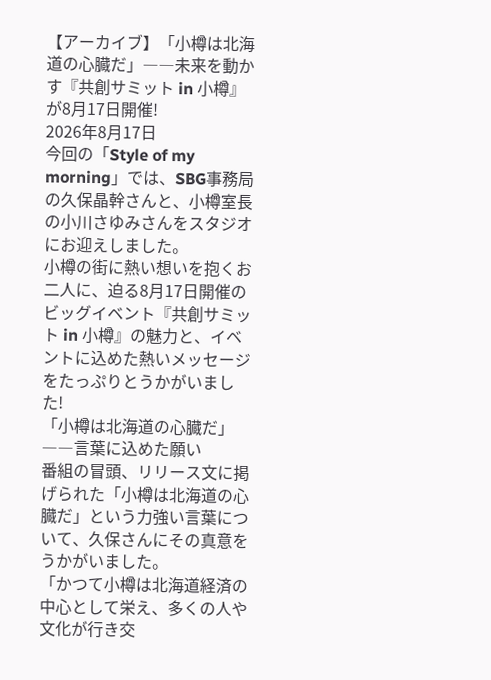【アーカイブ】「小樽は北海道の心臓だ」――未来を動かす『共創サミット in 小樽』が8月17日開催!
2026年8月17日
今回の「Style of my morning」では、SBG事務局の久保晶幹さんと、小樽室長の小川さゆみさんをスタジオにお迎えしました。
小樽の街に熱い想いを抱くお二人に、迫る8月17日開催のビッグイベント『共創サミット in 小樽』の魅力と、イベントに込めた熱いメッセージをたっぷりとうかがいました!
「小樽は北海道の心臓だ」――言葉に込めた願い
番組の冒頭、リリース文に掲げられた「小樽は北海道の心臓だ」という力強い言葉について、久保さんにその真意をうかがいました。
「かつて小樽は北海道経済の中心として栄え、多くの人や文化が行き交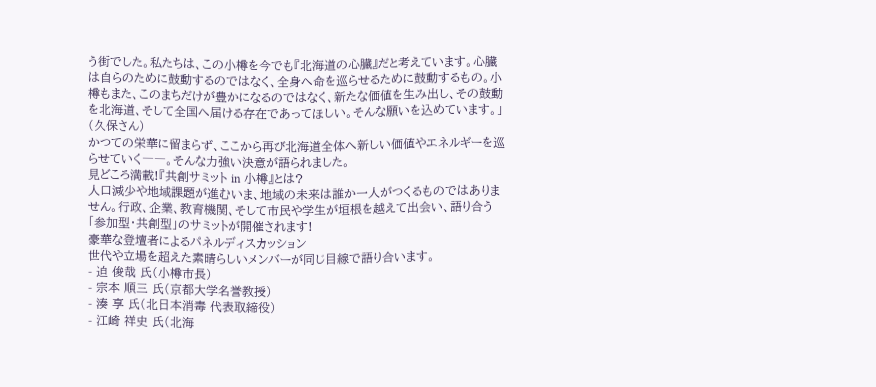う街でした。私たちは、この小樽を今でも『北海道の心臓』だと考えています。心臓は自らのために鼓動するのではなく、全身へ命を巡らせるために鼓動するもの。小樽もまた、このまちだけが豊かになるのではなく、新たな価値を生み出し、その鼓動を北海道、そして全国へ届ける存在であってほしい。そんな願いを込めています。」(久保さん)
かつての栄華に留まらず、ここから再び北海道全体へ新しい価値やエネルギーを巡らせていく――。そんな力強い決意が語られました。
見どころ満載!『共創サミット in 小樽』とは?
人口減少や地域課題が進むいま、地域の未来は誰か一人がつくるものではありません。行政、企業、教育機関、そして市民や学生が垣根を越えて出会い、語り合う「参加型・共創型」のサミットが開催されます!
豪華な登壇者によるパネルディスカッション
世代や立場を超えた素晴らしいメンバーが同じ目線で語り合います。
- 迫 俊哉 氏(小樽市長)
- 宗本 順三 氏(京都大学名誉教授)
- 湊 享 氏(北日本消毒 代表取締役)
- 江崎 祥史 氏(北海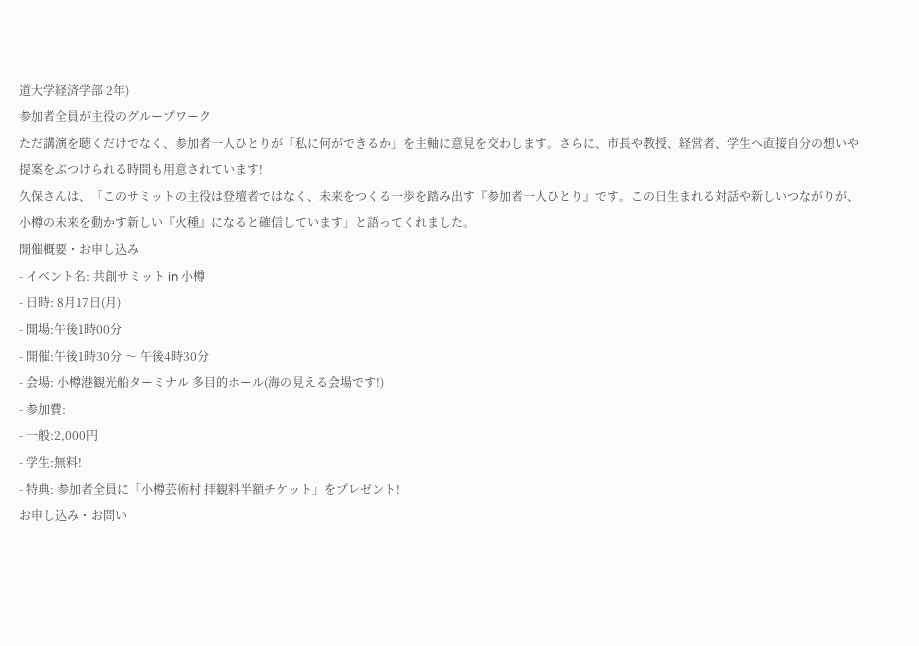道大学経済学部 2年)
参加者全員が主役のグループワーク
ただ講演を聴くだけでなく、参加者一人ひとりが「私に何ができるか」を主軸に意見を交わします。さらに、市長や教授、経営者、学生へ直接自分の想いや提案をぶつけられる時間も用意されています!
久保さんは、「このサミットの主役は登壇者ではなく、未来をつくる一歩を踏み出す『参加者一人ひとり』です。この日生まれる対話や新しいつながりが、小樽の未来を動かす新しい『火種』になると確信しています」と語ってくれました。
開催概要・お申し込み
- イベント名: 共創サミット in 小樽
- 日時: 8月17日(月)
- 開場:午後1時00分
- 開催:午後1時30分 〜 午後4時30分
- 会場: 小樽港観光船ターミナル 多目的ホール(海の見える会場です!)
- 参加費:
- 一般:2,000円
- 学生:無料!
- 特典: 参加者全員に「小樽芸術村 拝観料半額チケット」をプレゼント!
お申し込み・お問い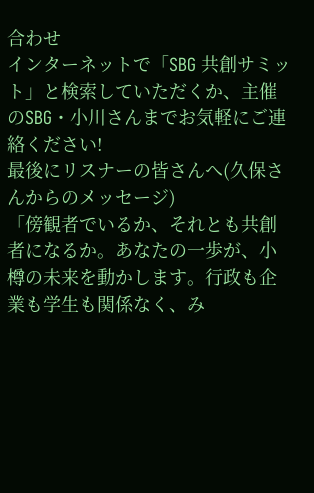合わせ
インターネットで「SBG 共創サミット」と検索していただくか、主催のSBG・小川さんまでお気軽にご連絡ください!
最後にリスナーの皆さんへ(久保さんからのメッセージ)
「傍観者でいるか、それとも共創者になるか。あなたの一歩が、小樽の未来を動かします。行政も企業も学生も関係なく、み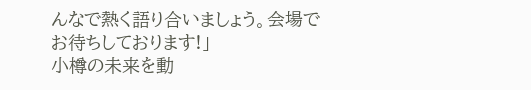んなで熱く語り合いましょう。会場でお待ちしております!」
小樽の未来を動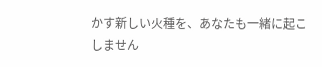かす新しい火種を、あなたも一緒に起こしません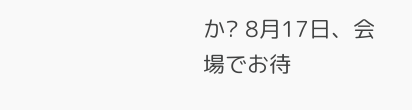か? 8月17日、会場でお待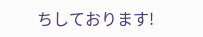ちしております!